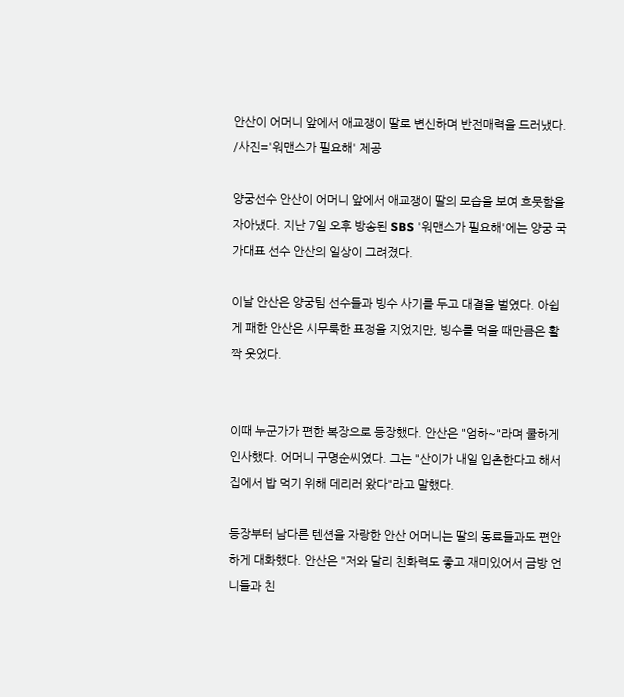안산이 어머니 앞에서 애교쟁이 딸로 변신하며 반전매력을 드러냈다. /사진='워맨스가 필요해' 제공

양궁선수 안산이 어머니 앞에서 애교쟁이 딸의 모습을 보여 흐뭇함을 자아냈다. 지난 7일 오후 방송된 SBS '워맨스가 필요해'에는 양궁 국가대표 선수 안산의 일상이 그려졌다.

이날 안산은 양궁팀 선수들과 빙수 사기를 두고 대결을 벌였다. 아쉽게 패한 안산은 시무룩한 표정을 지었지만, 빙수를 먹을 때만큼은 활짝 웃었다.


이때 누군가가 편한 복장으로 등장했다. 안산은 "엄하~"라며 쿨하게 인사했다. 어머니 구명순씨였다. 그는 "산이가 내일 입촌한다고 해서 집에서 밥 먹기 위해 데리러 왔다"라고 말했다.

등장부터 남다른 텐션을 자랑한 안산 어머니는 딸의 동료들과도 편안하게 대화했다. 안산은 "저와 달리 친화력도 좋고 재미있어서 금방 언니들과 친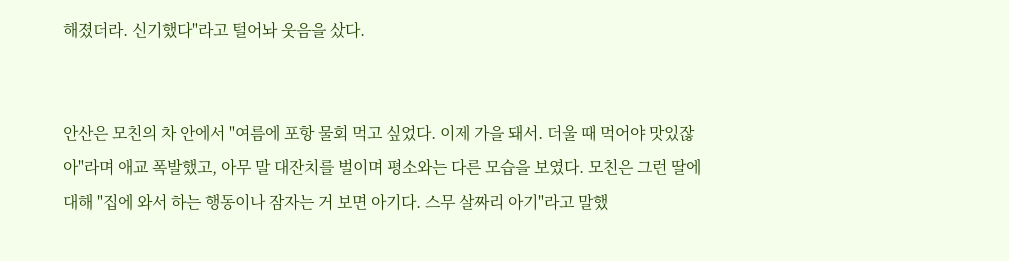해졌더라. 신기했다"라고 털어놔 웃음을 샀다.


안산은 모친의 차 안에서 "여름에 포항 물회 먹고 싶었다. 이제 가을 돼서. 더울 때 먹어야 맛있잖아"라며 애교 폭발했고, 아무 말 대잔치를 벌이며 평소와는 다른 모습을 보였다. 모친은 그런 딸에 대해 "집에 와서 하는 행동이나 잠자는 거 보면 아기다. 스무 살짜리 아기"라고 말했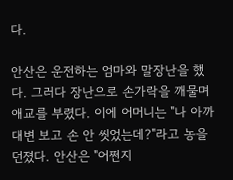다.

안산은 운전하는 엄마와 말장난을 했다. 그러다 장난으로 손가락을 깨물며 애교를 부렸다. 이에 어머니는 "나 아까 대변 보고 손 안 씻었는데?"라고 농을 던졌다. 안산은 "어쩐지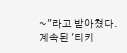~"라고 받아쳤다. 계속된 '티키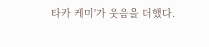타카 케미'가 웃음을 더했다.